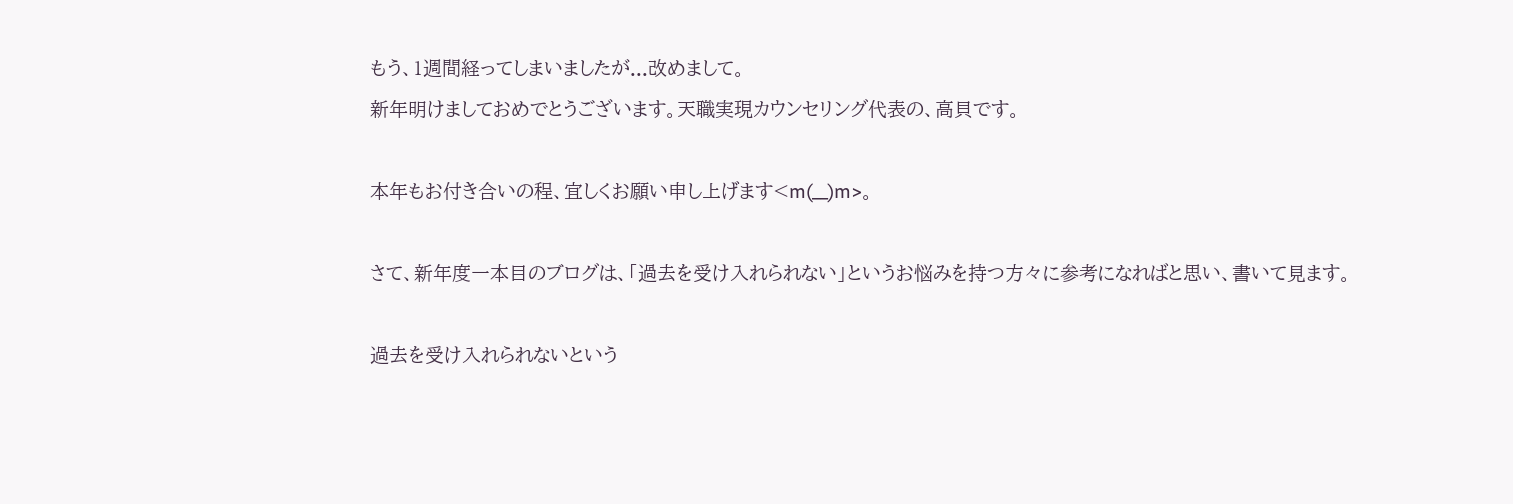もう、1週間経ってしまいましたが...改めまして。
新年明けましておめでとうございます。天職実現カウンセリング代表の、高貝です。

本年もお付き合いの程、宜しくお願い申し上げます<m(__)m>。

さて、新年度一本目のブログは、「過去を受け入れられない」というお悩みを持つ方々に参考になればと思い、書いて見ます。

過去を受け入れられないという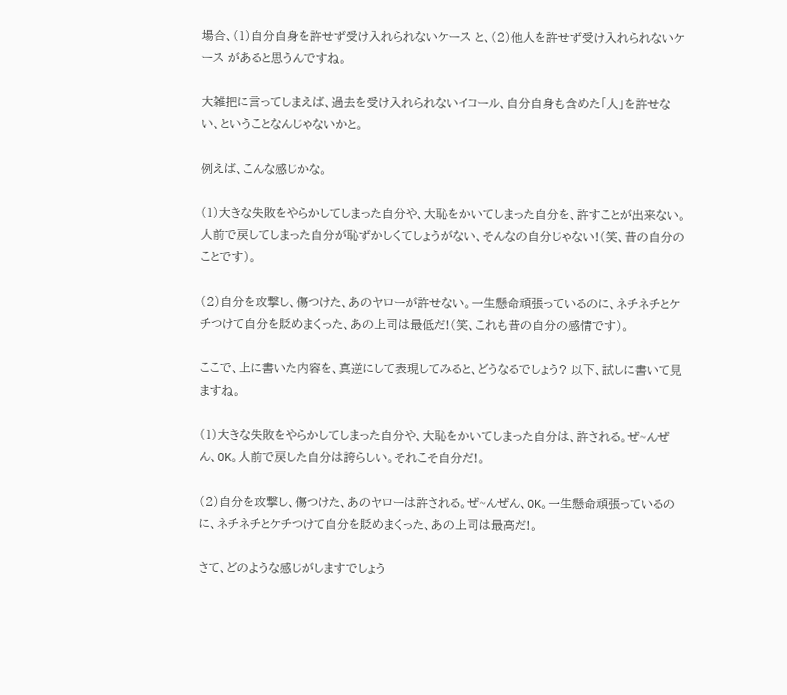場合、(1)自分自身を許せず受け入れられないケース と、(2)他人を許せず受け入れられないケース があると思うんですね。

大雑把に言ってしまえば、過去を受け入れられないイコール、自分自身も含めた「人」を許せない、ということなんじゃないかと。

例えば、こんな感じかな。

(1)大きな失敗をやらかしてしまった自分や、大恥をかいてしまった自分を、許すことが出来ない。人前で戻してしまった自分が恥ずかしくてしょうがない、そんなの自分じゃない!(笑、昔の自分のことです)。

(2)自分を攻撃し、傷つけた、あのヤローが許せない。一生懸命頑張っているのに、ネチネチとケチつけて自分を貶めまくった、あの上司は最低だ!(笑、これも昔の自分の感情です)。

ここで、上に書いた内容を、真逆にして表現してみると、どうなるでしょう? 以下、試しに書いて見ますね。

(1)大きな失敗をやらかしてしまった自分や、大恥をかいてしまった自分は、許される。ぜ~んぜん、OK。人前で戻した自分は誇らしい。それこそ自分だ!。

(2)自分を攻撃し、傷つけた、あのヤローは許される。ぜ~んぜん、OK。一生懸命頑張っているのに、ネチネチとケチつけて自分を貶めまくった、あの上司は最高だ!。

さて、どのような感じがしますでしょう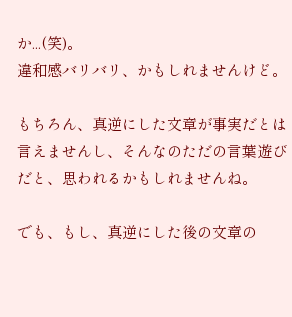か...(笑)。
違和感バリバリ、かもしれませんけど。

もちろん、真逆にした文章が事実だとは言えませんし、そんなのただの言葉遊びだと、思われるかもしれませんね。

でも、もし、真逆にした後の文章の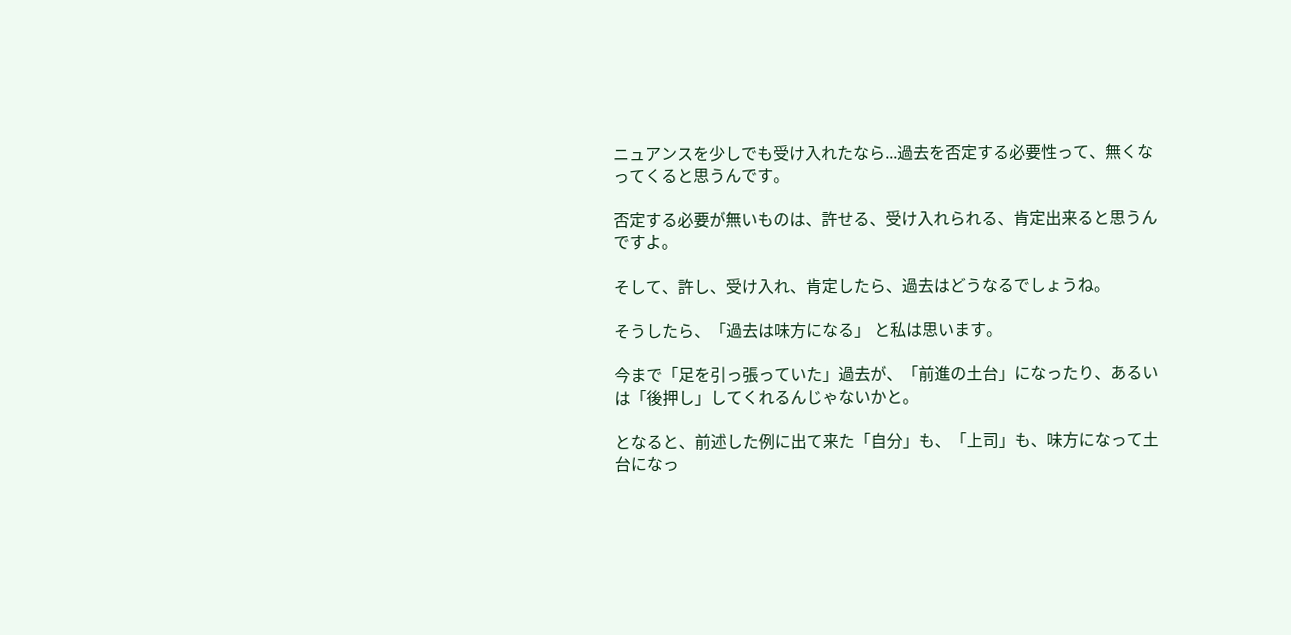ニュアンスを少しでも受け入れたなら...過去を否定する必要性って、無くなってくると思うんです。

否定する必要が無いものは、許せる、受け入れられる、肯定出来ると思うんですよ。

そして、許し、受け入れ、肯定したら、過去はどうなるでしょうね。

そうしたら、「過去は味方になる」 と私は思います。

今まで「足を引っ張っていた」過去が、「前進の土台」になったり、あるいは「後押し」してくれるんじゃないかと。

となると、前述した例に出て来た「自分」も、「上司」も、味方になって土台になっ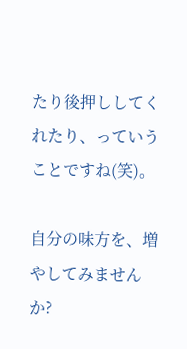たり後押ししてくれたり、っていうことですね(笑)。

自分の味方を、増やしてみませんか?